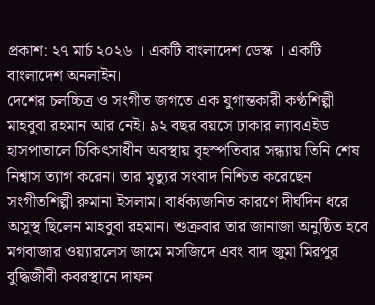প্রকাশ: ২৭ মার্চ ২০২৬ । একটি বাংলাদেশ ডেস্ক । একটি বাংলাদেশ অনলাইন।
দেশের চলচ্চিত্র ও সংগীত জগতে এক যুগান্তকারী কণ্ঠশিল্পী মাহবুবা রহমান আর নেই। ৯২ বছর বয়সে ঢাকার ল্যাবএইড হাসপাতালে চিকিৎসাধীন অবস্থায় বৃহস্পতিবার সন্ধ্যায় তিনি শেষ নিশ্বাস ত্যাগ করেন। তার মৃত্যুর সংবাদ নিশ্চিত করেছেন সংগীতশিল্পী রুমানা ইসলাম। বার্ধক্যজনিত কারণে দীর্ঘদিন ধরে অসুস্থ ছিলেন মাহবুবা রহমান। শুক্রবার তার জানাজা অনুষ্ঠিত হবে মগবাজার ওয়্যারলেস জামে মসজিদে এবং বাদ জুমা মিরপুর বুদ্ধিজীবী কবরস্থানে দাফন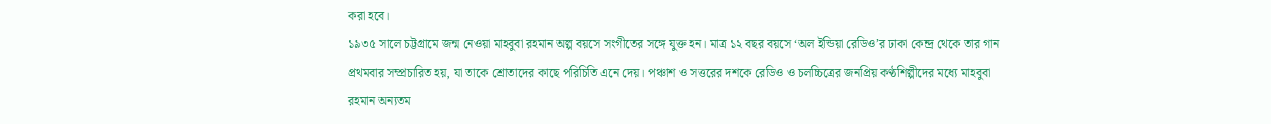করা হবে।
১৯৩৫ সালে চট্টগ্রামে জন্ম নেওয়া মাহবুবা রহমান অল্প বয়সে সংগীতের সঙ্গে যুক্ত হন। মাত্র ১২ বছর বয়সে ‘অল ইন্ডিয়া রেডিও’র ঢাকা কেন্দ্র থেকে তার গান প্রথমবার সম্প্রচারিত হয়, যা তাকে শ্রোতাদের কাছে পরিচিতি এনে দেয়। পঞ্চাশ ও সত্তরের দশকে রেডিও ও চলচ্চিত্রের জনপ্রিয় কণ্ঠশিল্পীদের মধ্যে মাহবুবা রহমান অন্যতম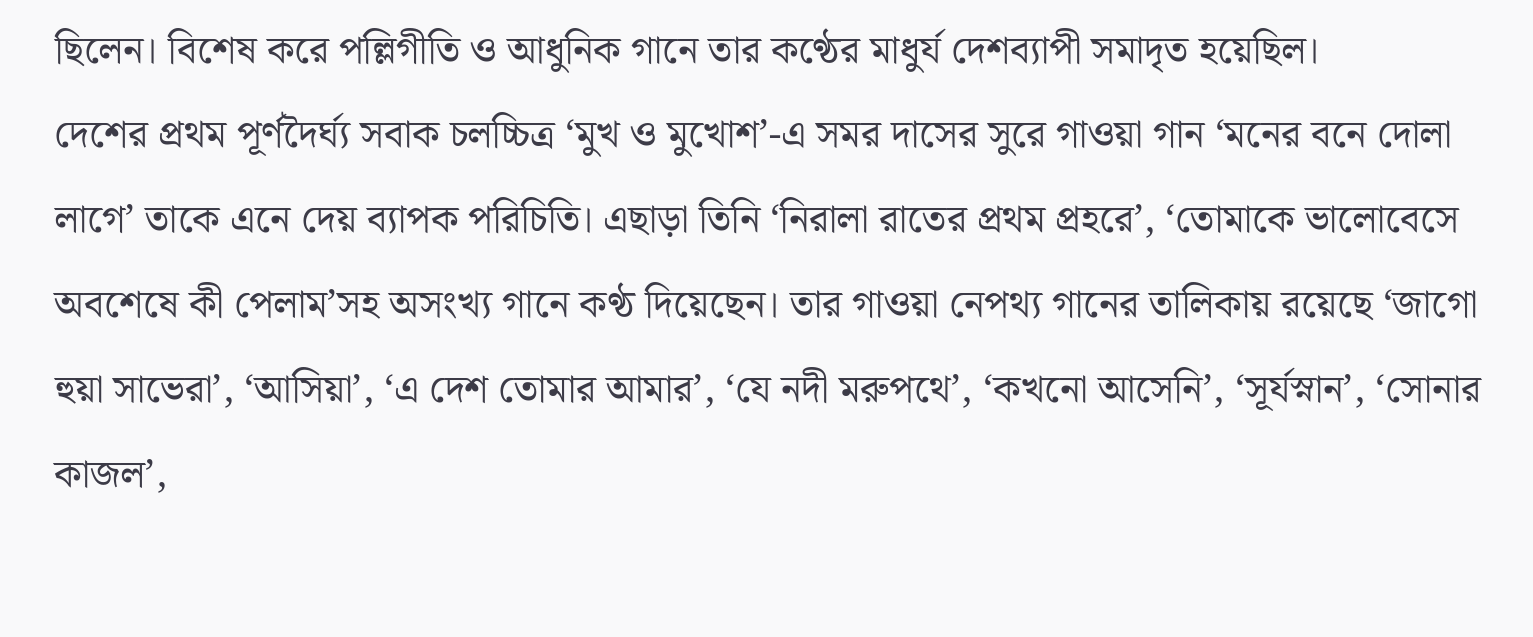ছিলেন। বিশেষ করে পল্লিগীতি ও আধুনিক গানে তার কণ্ঠের মাধুর্য দেশব্যাপী সমাদৃত হয়েছিল।
দেশের প্রথম পূর্ণদৈর্ঘ্য সবাক চলচ্চিত্র ‘মুখ ও মুখোশ’-এ সমর দাসের সুরে গাওয়া গান ‘মনের বনে দোলা লাগে’ তাকে এনে দেয় ব্যাপক পরিচিতি। এছাড়া তিনি ‘নিরালা রাতের প্রথম প্রহরে’, ‘তোমাকে ভালোবেসে অবশেষে কী পেলাম’সহ অসংখ্য গানে কণ্ঠ দিয়েছেন। তার গাওয়া নেপথ্য গানের তালিকায় রয়েছে ‘জাগো হুয়া সাভেরা’, ‘আসিয়া’, ‘এ দেশ তোমার আমার’, ‘যে নদী মরুপথে’, ‘কখনো আসেনি’, ‘সূর্যস্নান’, ‘সোনার কাজল’,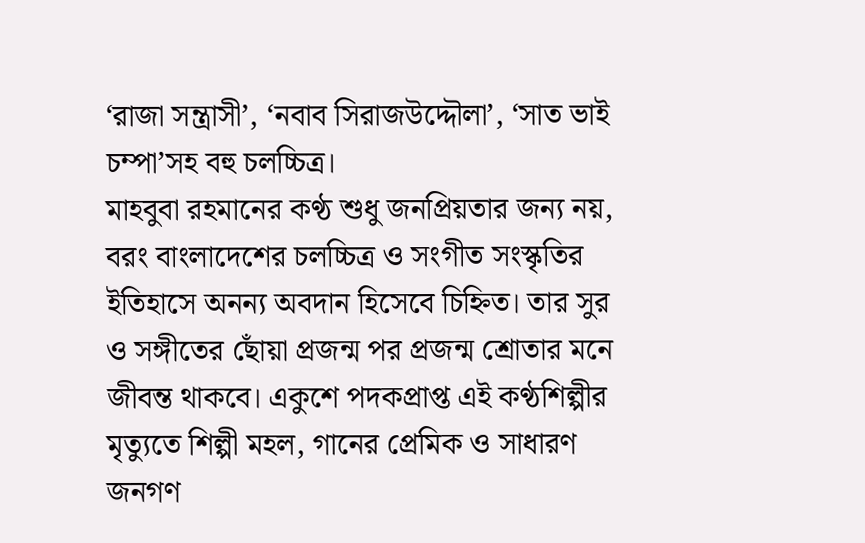‘রাজা সন্ত্রাসী’, ‘নবাব সিরাজউদ্দৌলা’, ‘সাত ভাই চম্পা’সহ বহু চলচ্চিত্র।
মাহবুবা রহমানের কণ্ঠ শুধু জনপ্রিয়তার জন্য নয়, বরং বাংলাদেশের চলচ্চিত্র ও সংগীত সংস্কৃতির ইতিহাসে অনন্য অবদান হিসেবে চিহ্নিত। তার সুর ও সঙ্গীতের ছোঁয়া প্রজন্ম পর প্রজন্ম শ্রোতার মনে জীবন্ত থাকবে। একুশে পদকপ্রাপ্ত এই কণ্ঠশিল্পীর মৃত্যুতে শিল্পী মহল, গানের প্রেমিক ও সাধারণ জনগণ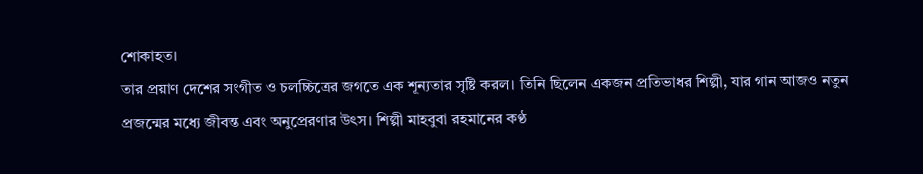শোকাহত।
তার প্রয়াণ দেশের সংগীত ও চলচ্চিত্রের জগতে এক শূন্যতার সৃষ্টি করল। তিনি ছিলেন একজন প্রতিভাধর শিল্পী, যার গান আজও নতুন প্রজন্মের মধ্যে জীবন্ত এবং অনুপ্রেরণার উৎস। শিল্পী মাহবুবা রহমানের কণ্ঠ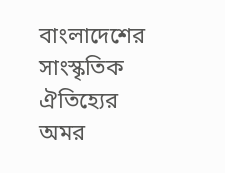বাংলাদেশের সাংস্কৃতিক ঐতিহ্যের অমর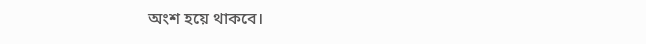অংশ হয়ে থাকবে।